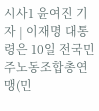시사1 윤여진 기자 | 이재명 대통령은 10일 전국민주노동조합총연맹(민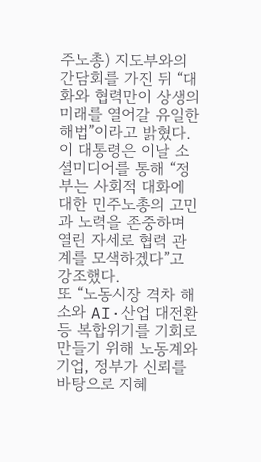주노총) 지도부와의 간담회를 가진 뒤 “대화와 협력만이 상생의 미래를 열어갈 유일한 해법”이라고 밝혔다.
이 대통령은 이날 소셜미디어를 통해 “정부는 사회적 대화에 대한 민주노총의 고민과 노력을 존중하며 열린 자세로 협력 관계를 모색하겠다”고 강조했다.
또 “노동시장 격차 해소와 AI·산업 대전환 등 복합위기를 기회로 만들기 위해 노동계와 기업, 정부가 신뢰를 바탕으로 지혜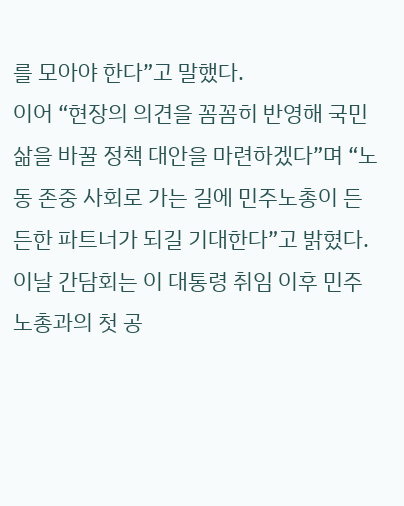를 모아야 한다”고 말했다.
이어 “현장의 의견을 꼼꼼히 반영해 국민 삶을 바꿀 정책 대안을 마련하겠다”며 “노동 존중 사회로 가는 길에 민주노총이 든든한 파트너가 되길 기대한다”고 밝혔다.
이날 간담회는 이 대통령 취임 이후 민주노총과의 첫 공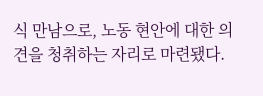식 만남으로, 노동 현안에 대한 의견을 청취하는 자리로 마련됐다.